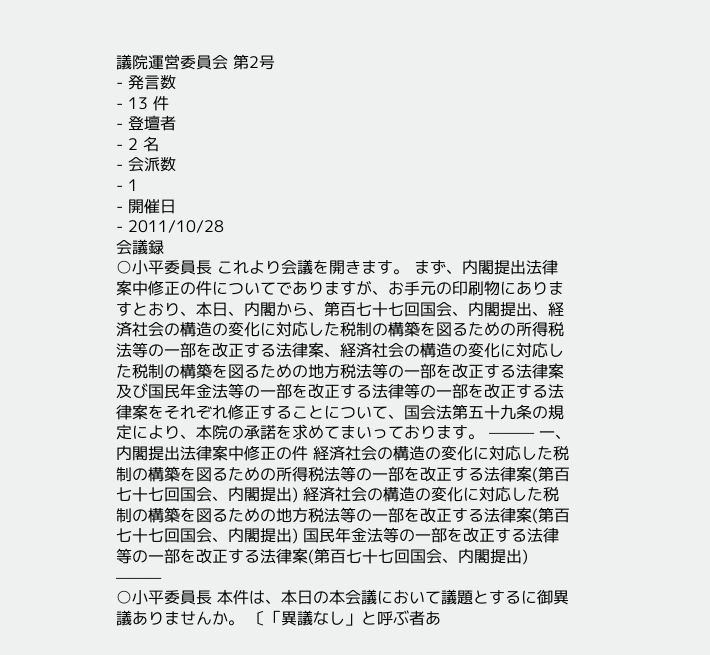議院運営委員会 第2号
- 発言数
- 13 件
- 登壇者
- 2 名
- 会派数
- 1
- 開催日
- 2011/10/28
会議録
○小平委員長 これより会議を開きます。 まず、内閣提出法律案中修正の件についてでありますが、お手元の印刷物にありますとおり、本日、内閣から、第百七十七回国会、内閣提出、経済社会の構造の変化に対応した税制の構築を図るための所得税法等の一部を改正する法律案、経済社会の構造の変化に対応した税制の構築を図るための地方税法等の一部を改正する法律案及び国民年金法等の一部を改正する法律等の一部を改正する法律案をそれぞれ修正することについて、国会法第五十九条の規定により、本院の承諾を求めてまいっております。 ——— 一、内閣提出法律案中修正の件 経済社会の構造の変化に対応した税制の構築を図るための所得税法等の一部を改正する法律案(第百七十七回国会、内閣提出) 経済社会の構造の変化に対応した税制の構築を図るための地方税法等の一部を改正する法律案(第百七十七回国会、内閣提出) 国民年金法等の一部を改正する法律等の一部を改正する法律案(第百七十七回国会、内閣提出) ———
○小平委員長 本件は、本日の本会議において議題とするに御異議ありませんか。 〔「異議なし」と呼ぶ者あ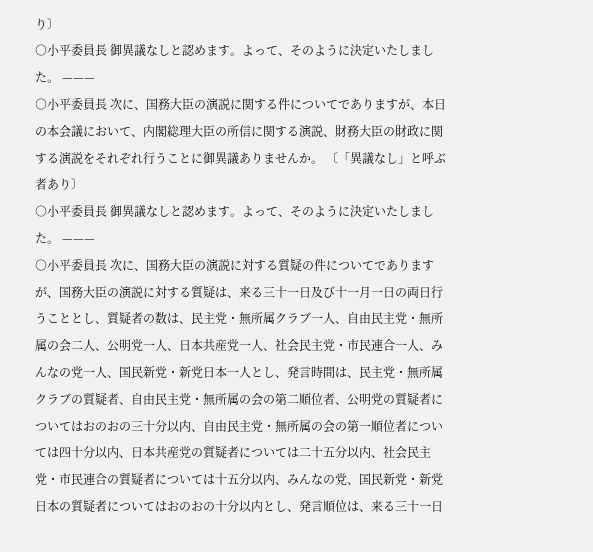り〕
○小平委員長 御異議なしと認めます。よって、そのように決定いたしました。 ———
○小平委員長 次に、国務大臣の演説に関する件についてでありますが、本日の本会議において、内閣総理大臣の所信に関する演説、財務大臣の財政に関する演説をそれぞれ行うことに御異議ありませんか。 〔「異議なし」と呼ぶ者あり〕
○小平委員長 御異議なしと認めます。よって、そのように決定いたしました。 ———
○小平委員長 次に、国務大臣の演説に対する質疑の件についてでありますが、国務大臣の演説に対する質疑は、来る三十一日及び十一月一日の両日行うこととし、質疑者の数は、民主党・無所属クラブ一人、自由民主党・無所属の会二人、公明党一人、日本共産党一人、社会民主党・市民連合一人、みんなの党一人、国民新党・新党日本一人とし、発言時間は、民主党・無所属クラブの質疑者、自由民主党・無所属の会の第二順位者、公明党の質疑者についてはおのおの三十分以内、自由民主党・無所属の会の第一順位者については四十分以内、日本共産党の質疑者については二十五分以内、社会民主党・市民連合の質疑者については十五分以内、みんなの党、国民新党・新党日本の質疑者についてはおのおの十分以内とし、発言順位は、来る三十一日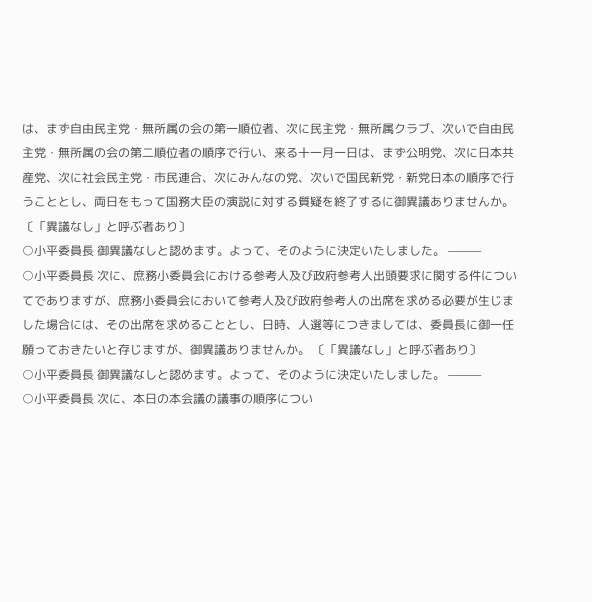は、まず自由民主党・無所属の会の第一順位者、次に民主党・無所属クラブ、次いで自由民主党・無所属の会の第二順位者の順序で行い、来る十一月一日は、まず公明党、次に日本共産党、次に社会民主党・市民連合、次にみんなの党、次いで国民新党・新党日本の順序で行うこととし、両日をもって国務大臣の演説に対する質疑を終了するに御異議ありませんか。 〔「異議なし」と呼ぶ者あり〕
○小平委員長 御異議なしと認めます。よって、そのように決定いたしました。 ———
○小平委員長 次に、庶務小委員会における参考人及び政府参考人出頭要求に関する件についてでありますが、庶務小委員会において参考人及び政府参考人の出席を求める必要が生じました場合には、その出席を求めることとし、日時、人選等につきましては、委員長に御一任願っておきたいと存じますが、御異議ありませんか。 〔「異議なし」と呼ぶ者あり〕
○小平委員長 御異議なしと認めます。よって、そのように決定いたしました。 ———
○小平委員長 次に、本日の本会議の議事の順序につい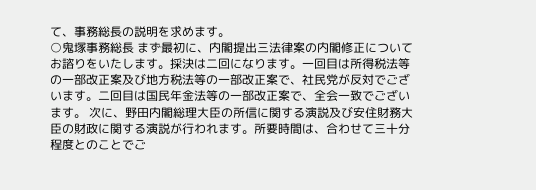て、事務総長の説明を求めます。
○鬼塚事務総長 まず最初に、内閣提出三法律案の内閣修正についてお諮りをいたします。採決は二回になります。一回目は所得税法等の一部改正案及び地方税法等の一部改正案で、社民党が反対でございます。二回目は国民年金法等の一部改正案で、全会一致でございます。 次に、野田内閣総理大臣の所信に関する演説及び安住財務大臣の財政に関する演説が行われます。所要時間は、合わせて三十分程度とのことでご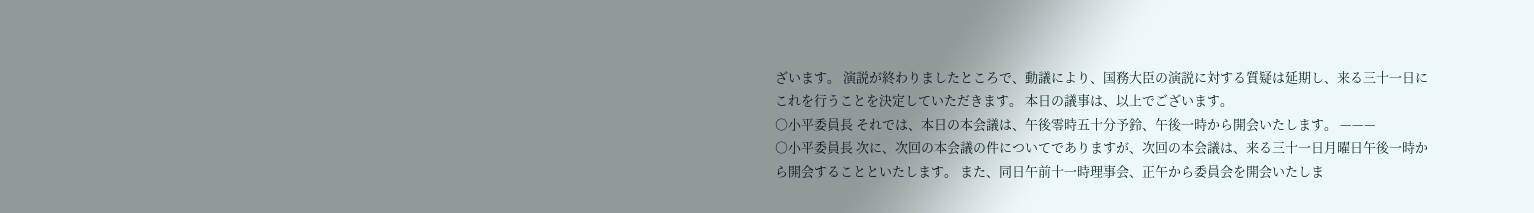ざいます。 演説が終わりましたところで、動議により、国務大臣の演説に対する質疑は延期し、来る三十一日にこれを行うことを決定していただきます。 本日の議事は、以上でございます。
○小平委員長 それでは、本日の本会議は、午後零時五十分予鈴、午後一時から開会いたします。 ———
○小平委員長 次に、次回の本会議の件についてでありますが、次回の本会議は、来る三十一日月曜日午後一時から開会することといたします。 また、同日午前十一時理事会、正午から委員会を開会いたしま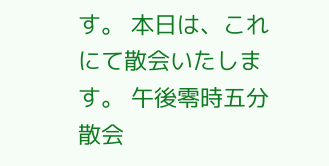す。 本日は、これにて散会いたします。 午後零時五分散会